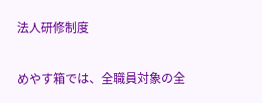法人研修制度

めやす箱では、全職員対象の全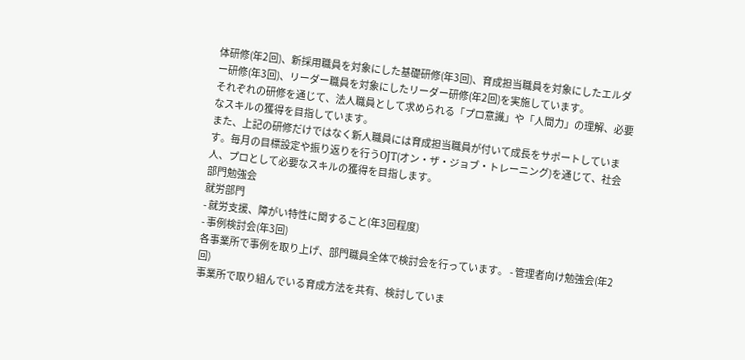体研修(年2回)、新採用職員を対象にした基礎研修(年3回)、育成担当職員を対象にしたエルダー研修(年3回)、リーダー職員を対象にしたリーダー研修(年2回)を実施しています。
それぞれの研修を通じて、法人職員として求められる「プロ意識」や「人間力」の理解、必要なスキルの獲得を目指しています。
また、上記の研修だけではなく新人職員には育成担当職員が付いて成長をサポートしています。毎月の目標設定や振り返りを行うOJT(オン・ザ・ジョブ・トレーニング)を通じて、社会人、プロとして必要なスキルの獲得を目指します。
部門勉強会
就労部門
- 就労支援、障がい特性に関すること(年3回程度)
- 事例検討会(年3回)
各事業所で事例を取り上げ、部門職員全体で検討会を行っています。 - 管理者向け勉強会(年2回)
事業所で取り組んでいる育成方法を共有、検討していま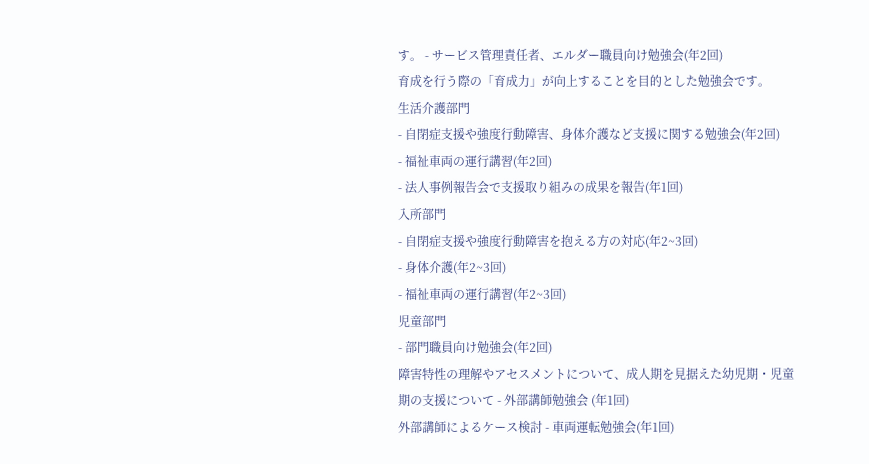す。 - サービス管理責任者、エルダー職員向け勉強会(年2回)
育成を行う際の「育成力」が向上することを目的とした勉強会です。
生活介護部門
- 自閉症支援や強度行動障害、身体介護など支援に関する勉強会(年2回)
- 福祉車両の運行講習(年2回)
- 法人事例報告会で支援取り組みの成果を報告(年1回)
入所部門
- 自閉症支援や強度行動障害を抱える方の対応(年2~3回)
- 身体介護(年2~3回)
- 福祉車両の運行講習(年2~3回)
児童部門
- 部門職員向け勉強会(年2回)
障害特性の理解やアセスメントについて、成人期を見据えた幼児期・児童期の支援について - 外部講師勉強会 (年1回)
外部講師によるケース検討 - 車両運転勉強会(年1回)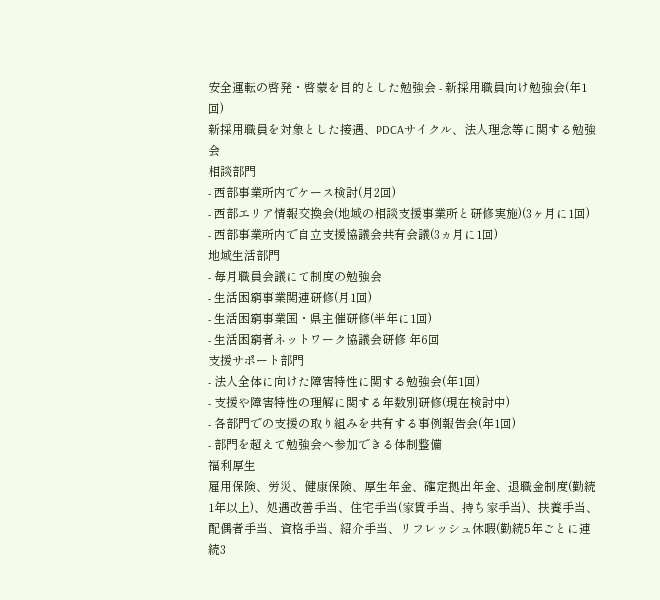安全運転の啓発・啓蒙を目的とした勉強会 - 新採用職員向け勉強会(年1回)
新採用職員を対象とした接遇、PDCAサイクル、法人理念等に関する勉強会
相談部門
- 西部事業所内でケース検討(月2回)
- 西部エリア情報交換会(地域の相談支援事業所と研修実施)(3ヶ月に1回)
- 西部事業所内で自立支援協議会共有会議(3ヵ月に1回)
地域生活部門
- 毎月職員会議にて制度の勉強会
- 生活困窮事業関連研修(月1回)
- 生活困窮事業国・県主催研修(半年に1回)
- 生活困窮者ネットワーク協議会研修 年6回
支援サポート部門
- 法人全体に向けた障害特性に関する勉強会(年1回)
- 支援や障害特性の理解に関する年数別研修(現在検討中)
- 各部門での支援の取り組みを共有する事例報告会(年1回)
- 部門を超えて勉強会へ参加できる体制整備
福利厚生
雇用保険、労災、健康保険、厚生年金、確定拠出年金、退職金制度(勤続1年以上)、処遇改善手当、住宅手当(家賃手当、持ち家手当)、扶養手当、配偶者手当、資格手当、紹介手当、リフレッシュ休暇(勤続5年ごとに連続3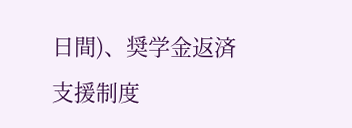日間)、奨学金返済支援制度